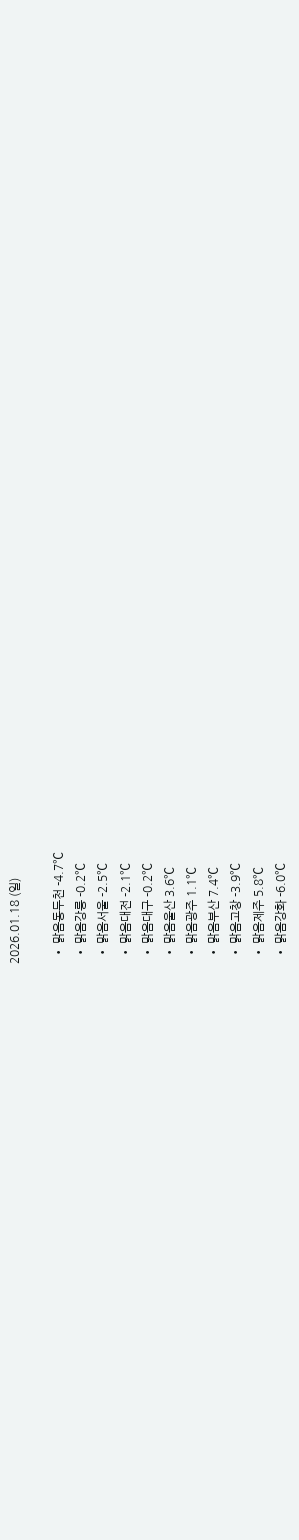2026.01.18 (일)

  • 맑음동두천 -4.7℃
  • 맑음강릉 -0.2℃
  • 맑음서울 -2.5℃
  • 맑음대전 -2.1℃
  • 맑음대구 -0.2℃
  • 맑음울산 3.6℃
  • 맑음광주 1.1℃
  • 맑음부산 7.4℃
  • 맑음고창 -3.9℃
  • 맑음제주 5.8℃
  • 맑음강화 -6.0℃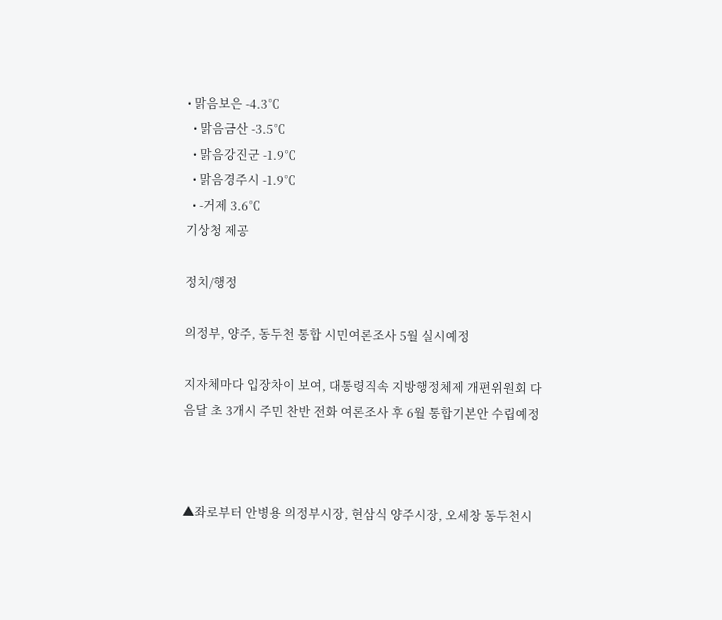• 맑음보은 -4.3℃
  • 맑음금산 -3.5℃
  • 맑음강진군 -1.9℃
  • 맑음경주시 -1.9℃
  • -거제 3.6℃
기상청 제공

정치/행정

의정부, 양주, 동두천 통합 시민여론조사 5월 실시예정

지자체마다 입장차이 보여, 대통령직속 지방행정체제 개편위원회 다음달 초 3개시 주민 찬반 전화 여론조사 후 6월 통합기본안 수립예정



▲좌로부터 안병용 의정부시장, 현삼식 양주시장, 오세창 동두천시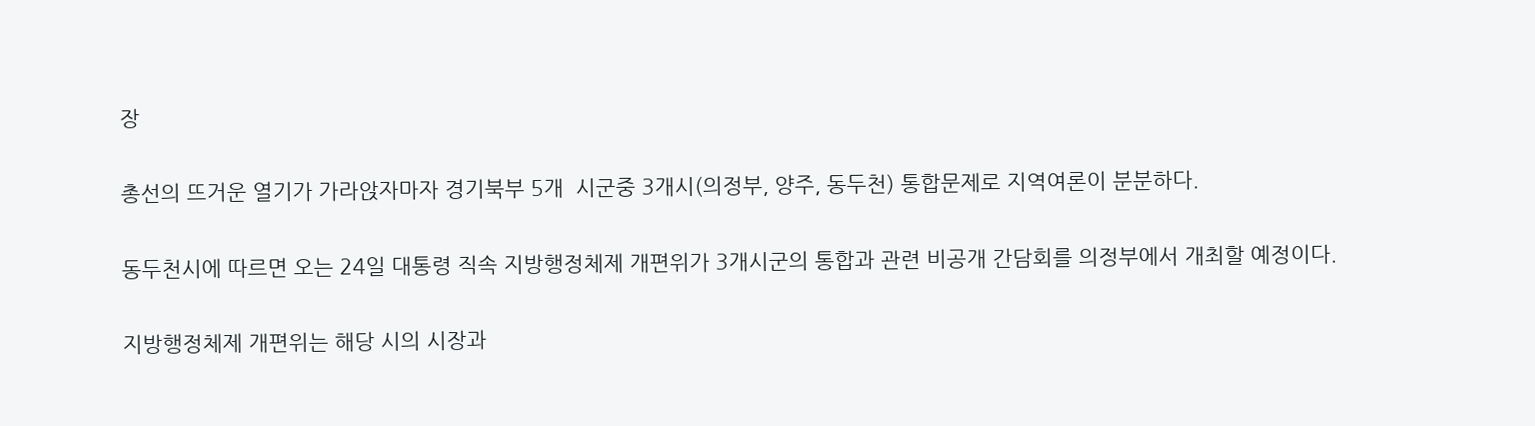장

총선의 뜨거운 열기가 가라앉자마자 경기북부 5개  시군중 3개시(의정부, 양주, 동두천) 통합문제로 지역여론이 분분하다.

동두천시에 따르면 오는 24일 대통령 직속 지방행정체제 개편위가 3개시군의 통합과 관련 비공개 간담회를 의정부에서 개최할 예정이다.

지방행정체제 개편위는 해당 시의 시장과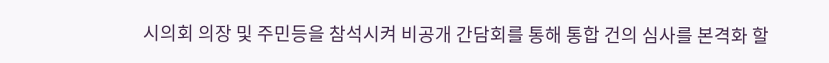시의회 의장 및 주민등을 참석시켜 비공개 간담회를 통해 통합 건의 심사를 본격화 할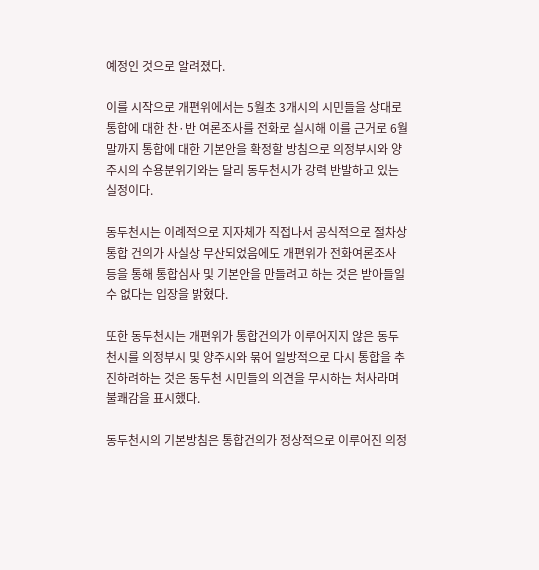예정인 것으로 알려졌다.

이를 시작으로 개편위에서는 5월초 3개시의 시민들을 상대로 통합에 대한 찬·반 여론조사를 전화로 실시해 이를 근거로 6월말까지 통합에 대한 기본안을 확정할 방침으로 의정부시와 양주시의 수용분위기와는 달리 동두천시가 강력 반발하고 있는 실정이다.

동두천시는 이례적으로 지자체가 직접나서 공식적으로 절차상 통합 건의가 사실상 무산되었음에도 개편위가 전화여론조사 등을 통해 통합심사 및 기본안을 만들려고 하는 것은 받아들일 수 없다는 입장을 밝혔다.

또한 동두천시는 개편위가 통합건의가 이루어지지 않은 동두천시를 의정부시 및 양주시와 묶어 일방적으로 다시 통합을 추진하려하는 것은 동두천 시민들의 의견을 무시하는 처사라며 불쾌감을 표시했다.

동두천시의 기본방침은 통합건의가 정상적으로 이루어진 의정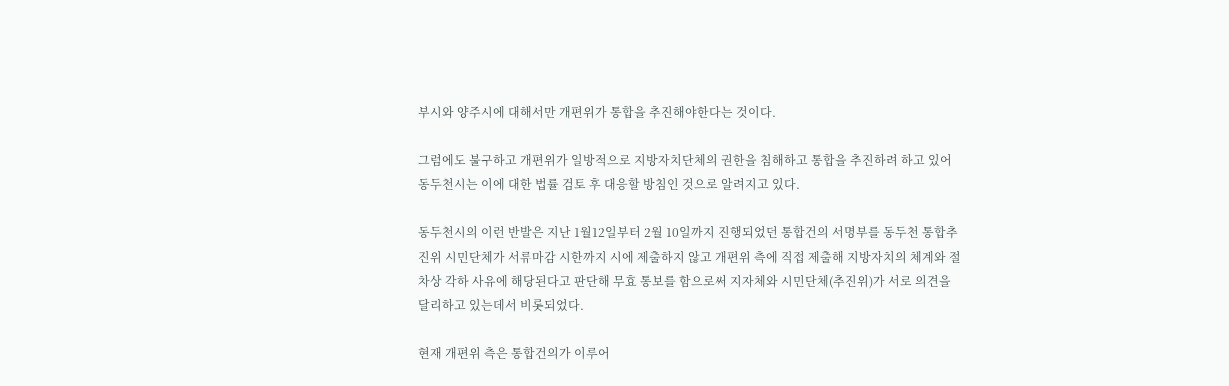부시와 양주시에 대해서만 개편위가 통합을 추진해야한다는 것이다.

그럼에도 불구하고 개편위가 일방적으로 지방자치단체의 권한을 침해하고 통합을 추진하려 하고 있어 동두천시는 이에 대한 법률 검토 후 대응할 방침인 것으로 알려지고 있다.

동두천시의 이런 반발은 지난 1월12일부터 2월 10일까지 진행되었던 통합건의 서명부를 동두천 통합추진위 시민단체가 서류마감 시한까지 시에 제출하지 않고 개편위 측에 직접 제출해 지방자치의 체계와 절차상 각하 사유에 해당된다고 판단해 무효 통보를 함으로써 지자체와 시민단체(추진위)가 서로 의견을 달리하고 있는데서 비롯되었다.

현재 개편위 측은 통합건의가 이루어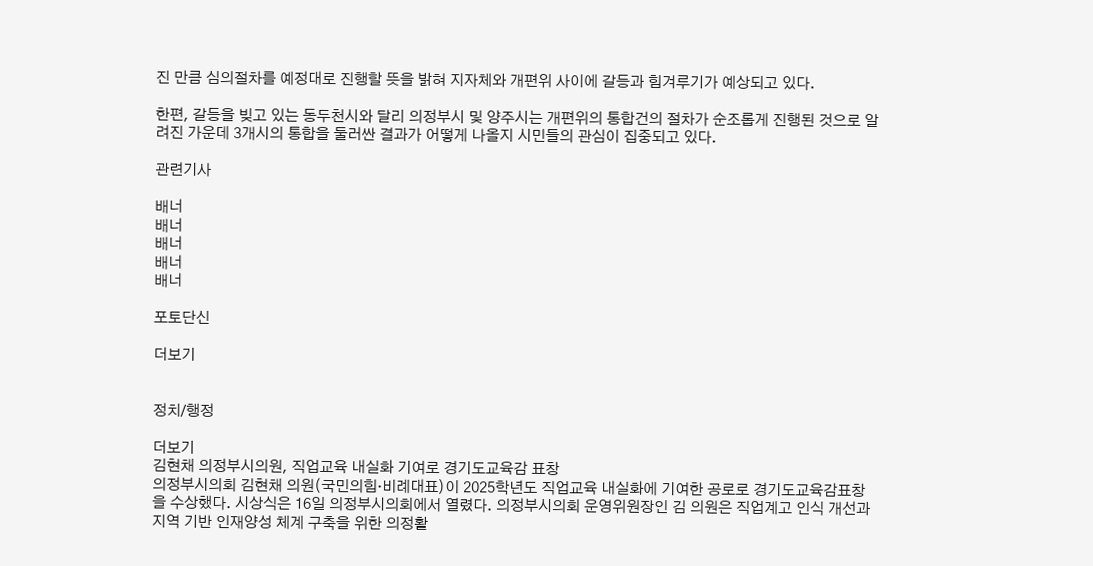진 만큼 심의절차를 예정대로 진행할 뜻을 밝혀 지자체와 개편위 사이에 갈등과 힘겨루기가 예상되고 있다.

한편, 갈등을 빚고 있는 동두천시와 달리 의정부시 및 양주시는 개편위의 통합건의 절차가 순조롭게 진행된 것으로 알려진 가운데 3개시의 통합을 둘러싼 결과가 어떻게 나올지 시민들의 관심이 집중되고 있다.

관련기사

배너
배너
배너
배너
배너

포토단신

더보기


정치/행정

더보기
김현채 의정부시의원, 직업교육 내실화 기여로 경기도교육감 표창
의정부시의회 김현채 의원(국민의힘·비례대표)이 2025학년도 직업교육 내실화에 기여한 공로로 경기도교육감표창을 수상했다. 시상식은 16일 의정부시의회에서 열렸다. 의정부시의회 운영위원장인 김 의원은 직업계고 인식 개선과 지역 기반 인재양성 체계 구축을 위한 의정활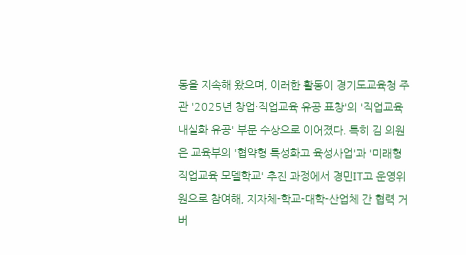동을 지속해 왔으며, 이러한 활동이 경기도교육청 주관 '2025년 창업·직업교육 유공 표창'의 '직업교육 내실화 유공' 부문 수상으로 이어졌다. 특히 김 의원은 교육부의 '협약형 특성화고 육성사업'과 '미래형 직업교육 모델학교' 추진 과정에서 경민IT고 운영위원으로 참여해, 지자체-학교-대학-산업체 간 협력 거버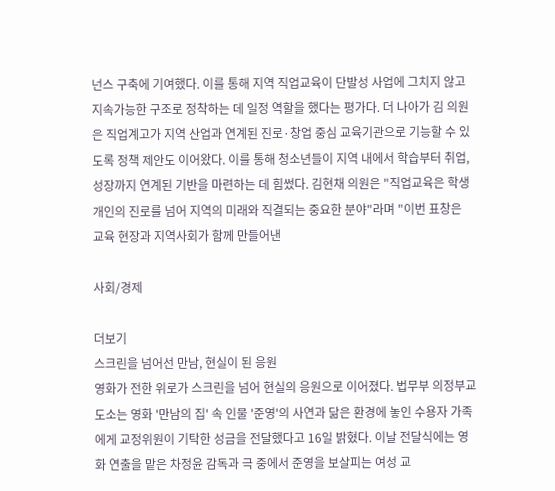넌스 구축에 기여했다. 이를 통해 지역 직업교육이 단발성 사업에 그치지 않고 지속가능한 구조로 정착하는 데 일정 역할을 했다는 평가다. 더 나아가 김 의원은 직업계고가 지역 산업과 연계된 진로·창업 중심 교육기관으로 기능할 수 있도록 정책 제안도 이어왔다. 이를 통해 청소년들이 지역 내에서 학습부터 취업, 성장까지 연계된 기반을 마련하는 데 힘썼다. 김현채 의원은 "직업교육은 학생 개인의 진로를 넘어 지역의 미래와 직결되는 중요한 분야"라며 "이번 표창은 교육 현장과 지역사회가 함께 만들어낸

사회/경제

더보기
스크린을 넘어선 만남, 현실이 된 응원
영화가 전한 위로가 스크린을 넘어 현실의 응원으로 이어졌다. 법무부 의정부교도소는 영화 '만남의 집' 속 인물 '준영'의 사연과 닮은 환경에 놓인 수용자 가족에게 교정위원이 기탁한 성금을 전달했다고 16일 밝혔다. 이날 전달식에는 영화 연출을 맡은 차정윤 감독과 극 중에서 준영을 보살피는 여성 교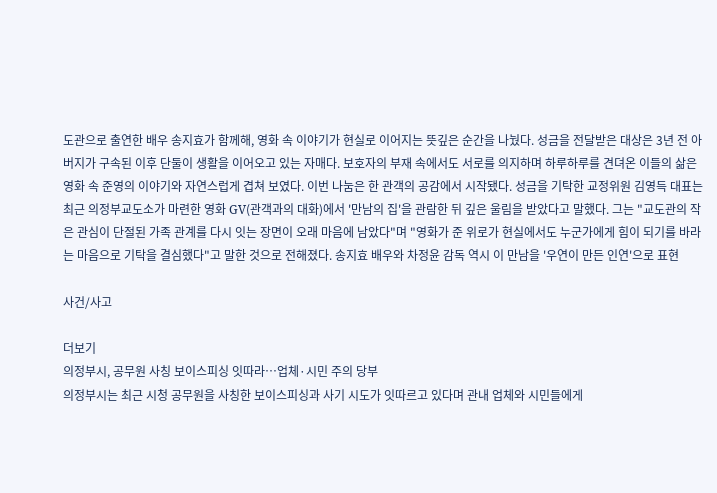도관으로 출연한 배우 송지효가 함께해, 영화 속 이야기가 현실로 이어지는 뜻깊은 순간을 나눴다. 성금을 전달받은 대상은 3년 전 아버지가 구속된 이후 단둘이 생활을 이어오고 있는 자매다. 보호자의 부재 속에서도 서로를 의지하며 하루하루를 견뎌온 이들의 삶은 영화 속 준영의 이야기와 자연스럽게 겹쳐 보였다. 이번 나눔은 한 관객의 공감에서 시작됐다. 성금을 기탁한 교정위원 김영득 대표는 최근 의정부교도소가 마련한 영화 GV(관객과의 대화)에서 '만남의 집'을 관람한 뒤 깊은 울림을 받았다고 말했다. 그는 "교도관의 작은 관심이 단절된 가족 관계를 다시 잇는 장면이 오래 마음에 남았다"며 "영화가 준 위로가 현실에서도 누군가에게 힘이 되기를 바라는 마음으로 기탁을 결심했다"고 말한 것으로 전해졌다. 송지효 배우와 차정윤 감독 역시 이 만남을 '우연이 만든 인연'으로 표현

사건/사고

더보기
의정부시, 공무원 사칭 보이스피싱 잇따라…업체·시민 주의 당부
의정부시는 최근 시청 공무원을 사칭한 보이스피싱과 사기 시도가 잇따르고 있다며 관내 업체와 시민들에게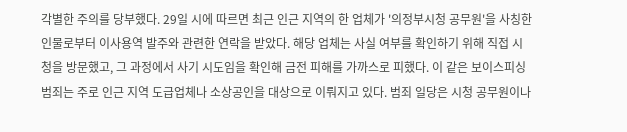각별한 주의를 당부했다. 29일 시에 따르면 최근 인근 지역의 한 업체가 '의정부시청 공무원'을 사칭한 인물로부터 이사용역 발주와 관련한 연락을 받았다. 해당 업체는 사실 여부를 확인하기 위해 직접 시청을 방문했고, 그 과정에서 사기 시도임을 확인해 금전 피해를 가까스로 피했다. 이 같은 보이스피싱 범죄는 주로 인근 지역 도급업체나 소상공인을 대상으로 이뤄지고 있다. 범죄 일당은 시청 공무원이나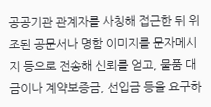공공기관 관계자를 사칭해 접근한 뒤 위조된 공문서나 명함 이미지를 문자메시지 등으로 전송해 신뢰를 얻고, 물품 대금이나 계약보증금, 선입금 등을 요구하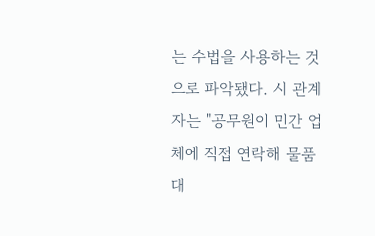는 수법을 사용하는 것으로 파악됐다. 시 관계자는 "공무원이 민간 업체에 직접 연락해 물품 대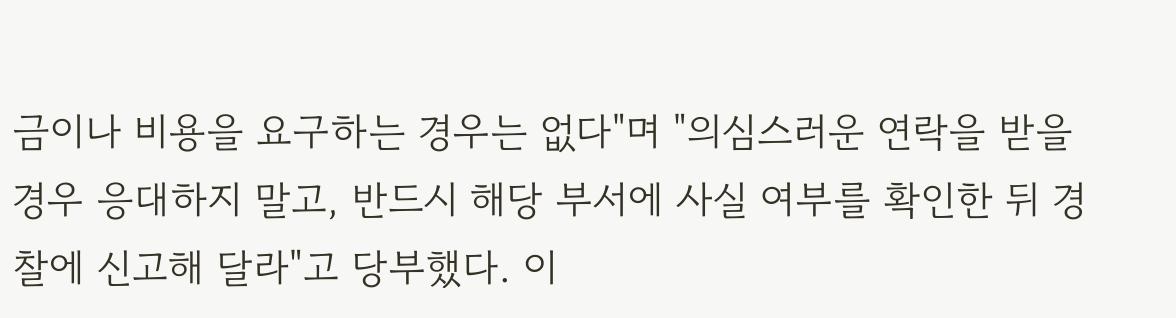금이나 비용을 요구하는 경우는 없다"며 "의심스러운 연락을 받을 경우 응대하지 말고, 반드시 해당 부서에 사실 여부를 확인한 뒤 경찰에 신고해 달라"고 당부했다. 이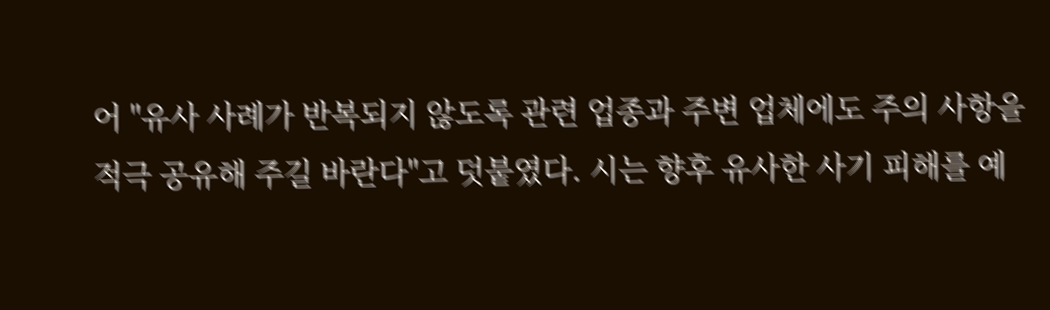어 "유사 사례가 반복되지 않도록 관련 업종과 주변 업체에도 주의 사항을 적극 공유해 주길 바란다"고 덧붙였다. 시는 향후 유사한 사기 피해를 예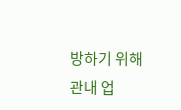방하기 위해 관내 업